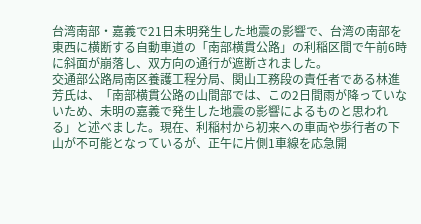台湾南部‧嘉義で21日未明発生した地震の影響で、台湾の南部を東西に横断する自動車道の「南部横貫公路」の利稲区間で午前6時に斜面が崩落し、双方向の通行が遮断されました。
交通部公路局南区養護工程分局、関山工務段の責任者である林進芳氏は、「南部横貫公路の山間部では、この2日間雨が降っていないため、未明の嘉義で発生した地震の影響によるものと思われる」と述べました。現在、利稲村から初来への車両や歩行者の下山が不可能となっているが、正午に片側1車線を応急開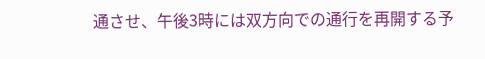通させ、午後3時には双方向での通行を再開する予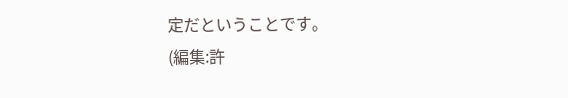定だということです。
(編集:許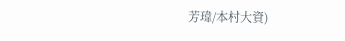芳瑋/本村大資)